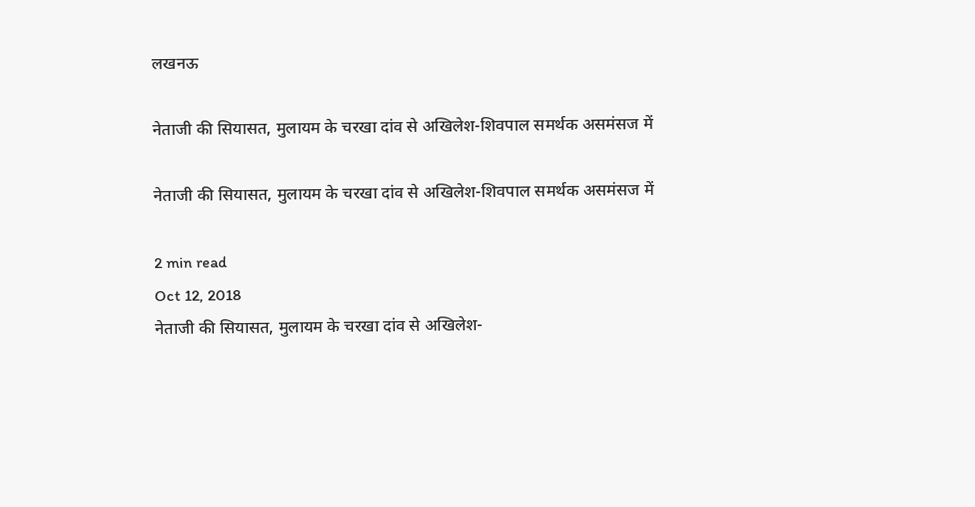लखनऊ

नेताजी की सियासत, मुलायम के चरखा दांव से अखिलेश-शिवपाल समर्थक असमंसज में

नेताजी की सियासत, मुलायम के चरखा दांव से अखिलेश-शिवपाल समर्थक असमंसज में

2 min read
Oct 12, 2018
नेताजी की सियासत, मुलायम के चरखा दांव से अखिलेश-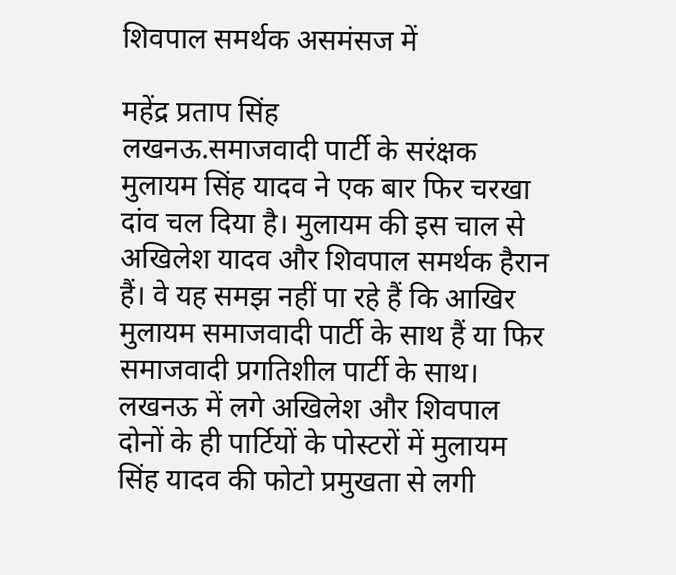शिवपाल समर्थक असमंसज में

महेंद्र प्रताप सिंह
लखनऊ.समाजवादी पार्टी के सरंक्षक मुलायम सिंह यादव ने एक बार फिर चरखा दांव चल दिया है। मुलायम की इस चाल से अखिलेश यादव और शिवपाल समर्थक हैरान हैं। वे यह समझ नहीं पा रहे हैं कि आखिर मुलायम समाजवादी पार्टी के साथ हैं या फिर समाजवादी प्रगतिशील पार्टी के साथ। लखनऊ में लगे अखिलेश और शिवपाल दोनों के ही पार्टियों के पोस्टरों में मुलायम सिंह यादव की फोटो प्रमुखता से लगी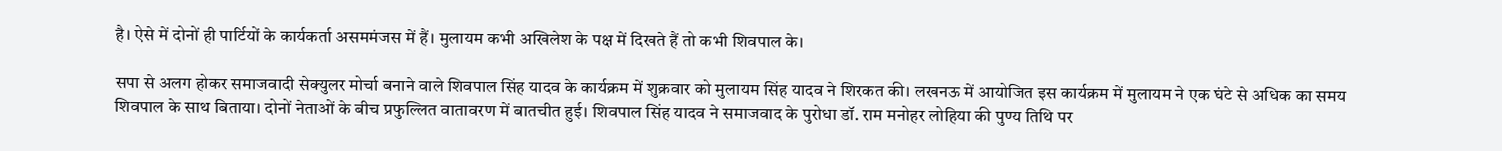है। ऐसे में दोनों ही पार्टियों के कार्यकर्ता असममंजस में हैं। मुलायम कभी अखिलेश के पक्ष में दिखते हैं तो कभी शिवपाल के।

सपा से अलग होकर समाजवादी सेक्युलर मोर्चा बनाने वाले शिवपाल सिंह यादव के कार्यक्रम में शुक्रवार को मुलायम सिंह यादव ने शिरकत की। लखनऊ में आयोजित इस कार्यक्रम में मुलायम ने एक घंटे से अधिक का समय शिवपाल के साथ बिताया। दोनों नेताओं के बीच प्रफुल्लित वातावरण में बातचीत हुई। शिवपाल सिंह यादव ने समाजवाद के पुरोधा डॉ. राम मनोहर लोहिया की पुण्य तिथि पर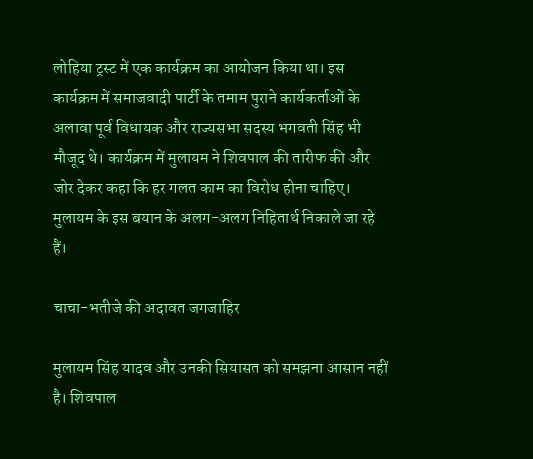लोहिया ट्रस्ट में एक कार्यक्रम का आयोजन किया था। इस कार्यक्रम में समाजवादी पार्टी के तमाम पुराने कार्यकर्ताओं के अलावा पूर्व विधायक और राज्यसभा सदस्य भगवती सिंह भी मौजूद थे। कार्यक्रम में मुलायम ने शिवपाल की तारीफ की और जोर देकर कहा कि हर गलत काम का विरोध होना चाहिए। मुलायम के इस बयान के अलग-अलग निहितार्थ निकाले जा रहे हैं।

चाचा-भतीजे की अदावत जगजाहिर

मुलायम सिंह यादव और उनकी सियासत को समझना आसान नहीं है। शिवपाल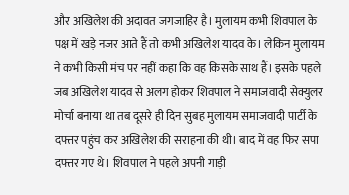और अखिलेश की अदावत जगजाहिर है। मुलायम कभी शिवपाल के पक्ष में खड़े नजर आते हैं तो कभी अखिलेश यादव के। लेकिन मुलायम ने कभी किसी मंच पर नहीं कहा कि वह किसके साथ हैं। इसके पहले जब अखिलेश यादव से अलग होकर शिवपाल ने समाजवादी सेक्युलर मोर्चा बनाया था तब दूसरे ही दिन सुबह मुलायम समाजवादी पार्टी के दफ्तर पहुंच कर अखिलेश की सराहना की थी। बाद में वह फिर सपा दफ्तर गए थे। शिवपाल ने पहले अपनी गाड़ी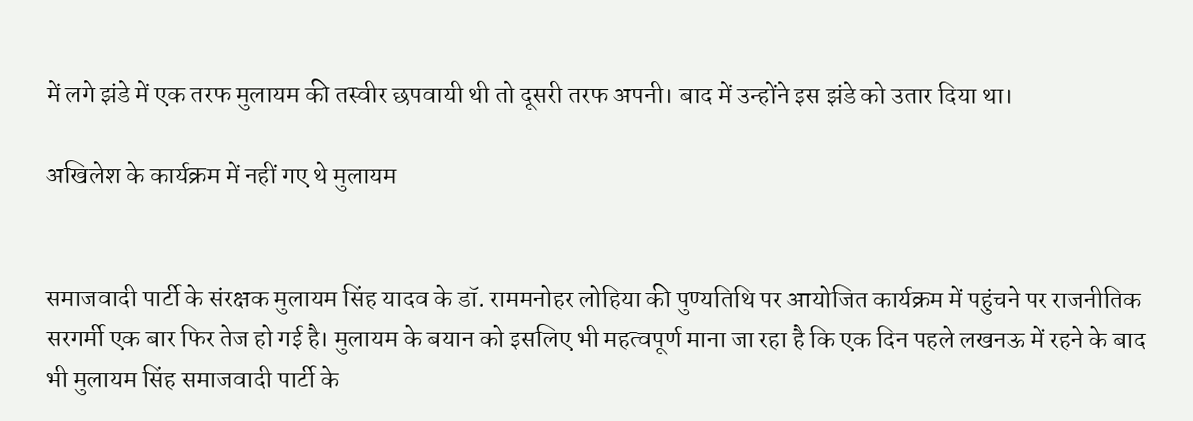में लगे झंडे में एक तरफ मुलायम की तस्वीर छपवायी थी तो दूसरी तरफ अपनी। बाद में उन्होंने इस झंडे को उतार दिया था।

अखिलेश के कार्यक्रम में नहीं गए थे मुलायम


समाजवादी पार्टी के संरक्षक मुलायम सिंह यादव के डॉ. राममनोहर लोहिया की पुण्यतिथि पर आयोजित कार्यक्रम में पहुंचने पर राजनीतिक सरगर्मी एक बार फिर तेज हो गई है। मुलायम के बयान को इसलिए भी महत्वपूर्ण माना जा रहा है कि एक दिन पहले लखनऊ में रहने के बाद भी मुलायम सिंह समाजवादी पार्टी के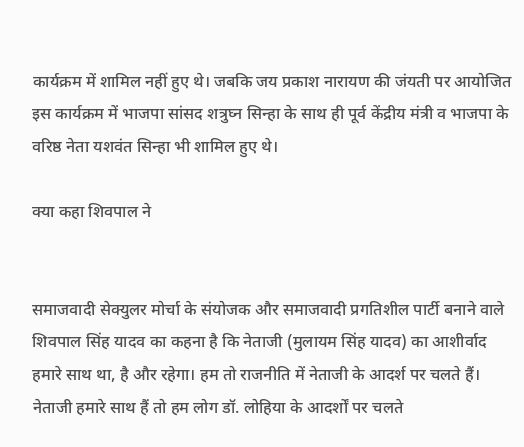कार्यक्रम में शामिल नहीं हुए थे। जबकि जय प्रकाश नारायण की जंयती पर आयोजित इस कार्यक्रम में भाजपा सांसद शत्रुघ्न सिन्हा के साथ ही पूर्व केंद्रीय मंत्री व भाजपा के वरिष्ठ नेता यशवंत सिन्हा भी शामिल हुए थे।

क्या कहा शिवपाल ने


समाजवादी सेक्युलर मोर्चा के संयोजक और समाजवादी प्रगतिशील पार्टी बनाने वाले शिवपाल सिंह यादव का कहना है कि नेताजी (मुलायम सिंह यादव) का आशीर्वाद हमारे साथ था, है और रहेगा। हम तो राजनीति में नेताजी के आदर्श पर चलते हैं। नेताजी हमारे साथ हैं तो हम लोग डॉ. लोहिया के आदर्शों पर चलते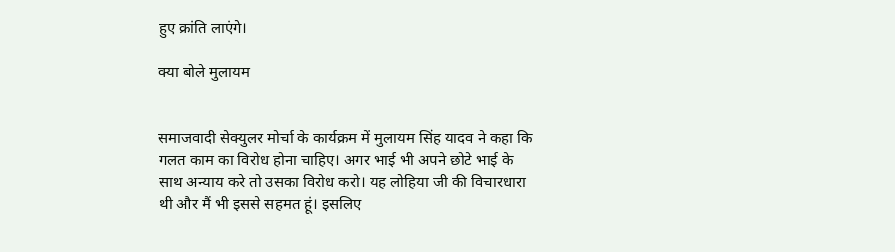हुए क्रांति लाएंगे।

क्या बोले मुलायम


समाजवादी सेक्युलर मोर्चा के कार्यक्रम में मुलायम सिंह यादव ने कहा कि गलत काम का विरोध होना चाहिए। अगर भाई भी अपने छोटे भाई के साथ अन्याय करे तो उसका विरोध करो। यह लोहिया जी की विचारधारा थी और मैं भी इससे सहमत हूं। इसलिए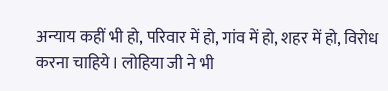अन्याय कहीं भी हो, परिवार में हो, गांव में हो, शहर में हो, विरोध करना चाहिये। लोहिया जी ने भी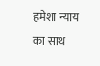हमेशा न्याय का साथ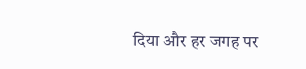दिया और हर जगह पर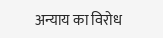अन्याय का विरोध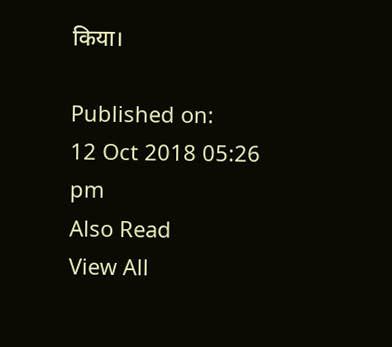किया।

Published on:
12 Oct 2018 05:26 pm
Also Read
View All